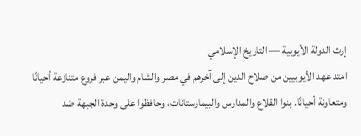إرث الدولة الأيوبية — التاريخ الإسلامي
امتد عهد الأيوبيين من صلاح الدين إلى آخرهم في مصر والشام واليمن عبر فروع متنازعة أحيانًا ومتعاونة أحيانًا. بنوا القلاع والمدارس والبيمارستانات، وحافظوا على وحدة الجبهة ضد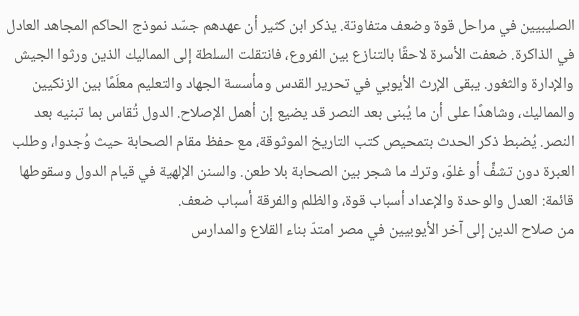الصليبيين في مراحل قوة وضعف متفاوتة. يذكر ابن كثير أن عهدهم جسّد نموذج الحاكم المجاهد العادل في الذاكرة. ضعفت الأسرة لاحقًا بالتنازع بين الفروع، فانتقلت السلطة إلى المماليك الذين ورثوا الجيش والإدارة والثغور. يبقى الإرث الأيوبي في تحرير القدس ومأسسة الجهاد والتعليم معلَمًا بين الزنكيين والمماليك، وشاهدًا على أن ما يُبنى بعد النصر قد يضيع إن أهمل الإصلاح. الدول تُقاس بما تبنيه بعد النصر. يُضبط ذكر الحدث بتمحيص كتب التاريخ الموثوقة، مع حفظ مقام الصحابة حيث وُجدوا، وطلب العبرة دون تشفٍّ أو غلوّ، وترك ما شجر بين الصحابة بلا طعن. والسنن الإلهية في قيام الدول وسقوطها قائمة: العدل والوحدة والإعداد أسباب قوة، والظلم والفرقة أسباب ضعف.
من صلاح الدين إلى آخر الأيوبيين في مصر امتدّ بناء القلاع والمدارس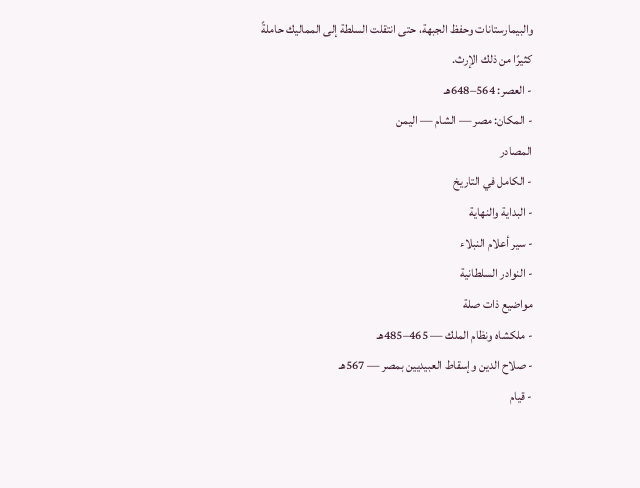والبيمارستانات وحفظ الجبهة، حتى انتقلت السلطة إلى المماليك حاملةً كثيرًا من ذلك الإرث.
- العصر: 564–648هـ
- المكان: مصر — الشام — اليمن
المصادر
- الكامل في التاريخ
- البداية والنهاية
- سير أعلام النبلاء
- النوادر السلطانية
مواضيع ذات صلة
- ملكشاه ونظام الملك — 465–485هـ
- صلاح الدين وإسقاط العبيديين بمصر — 567هـ
- قيام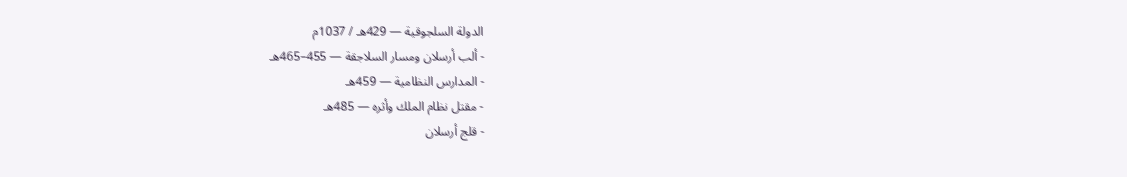الدولة السلجوقية — 429هـ / 1037م
- ألب أرسلان ومسار السلاجقة — 455–465هـ
- المدارس النظامية — 459هـ
- مقتل نظام الملك وأثره — 485هـ
- قلج أرسلان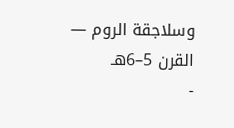وسلاجقة الروم — القرن 5–6هـ
-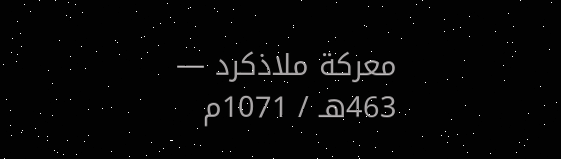معركة ملاذكرد — 463هـ / 1071م